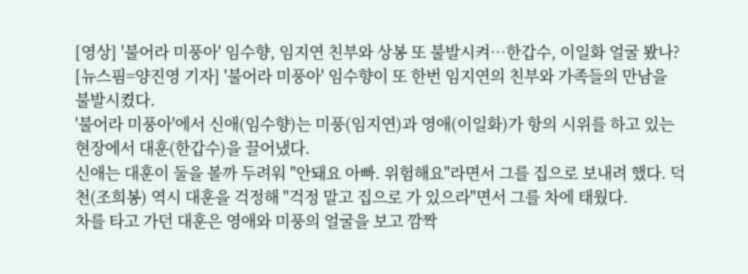[영상] '불어라 미풍아' 임수향, 임지연 친부와 상봉 또 불발시켜…한갑수, 이일화 얼굴 봤나?
[뉴스핌=양진영 기자] '불어라 미풍아' 임수향이 또 한번 임지연의 친부와 가족들의 만남을 불발시켰다.
'불어라 미풍아'에서 신애(임수향)는 미풍(임지연)과 영애(이일화)가 항의 시위를 하고 있는 현장에서 대훈(한갑수)을 끌어냈다.
신애는 대훈이 둘을 볼까 두려워 "안돼요 아빠. 위험해요"라면서 그를 집으로 보내려 했다. 덕천(조희봉) 역시 대훈을 걱정해 "걱정 말고 집으로 가 있으라"면서 그를 차에 태웠다.
차를 타고 가던 대훈은 영애와 미풍의 얼굴을 보고 깜짝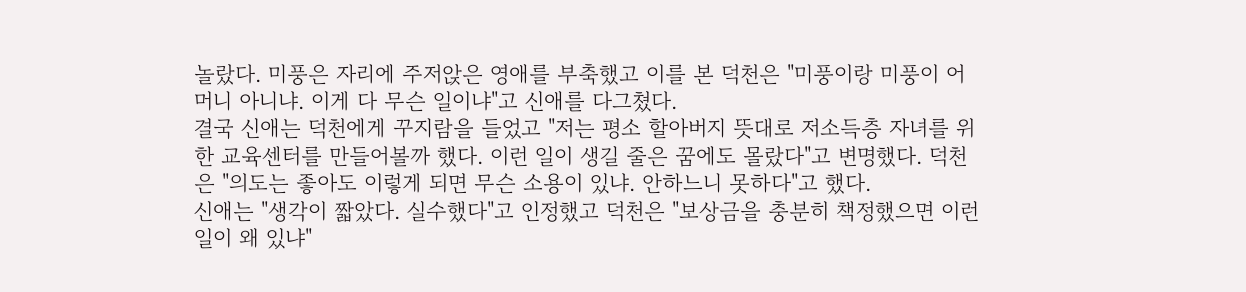놀랐다. 미풍은 자리에 주저앉은 영애를 부축했고 이를 본 덕천은 "미풍이랑 미풍이 어머니 아니냐. 이게 다 무슨 일이냐"고 신애를 다그쳤다.
결국 신애는 덕천에게 꾸지람을 들었고 "저는 평소 할아버지 뜻대로 저소득층 자녀를 위한 교육센터를 만들어볼까 했다. 이런 일이 생길 줄은 꿈에도 몰랐다"고 변명했다. 덕천은 "의도는 좋아도 이렇게 되면 무슨 소용이 있냐. 안하느니 못하다"고 했다.
신애는 "생각이 짧았다. 실수했다"고 인정했고 덕천은 "보상금을 충분히 책정했으면 이런 일이 왜 있냐"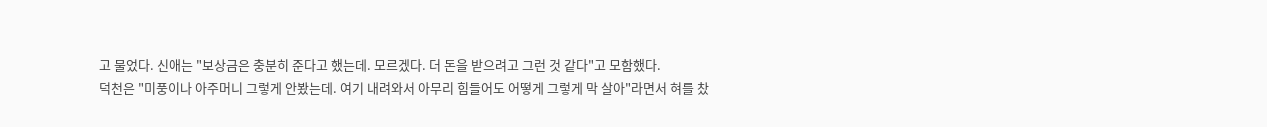고 물었다. 신애는 "보상금은 충분히 준다고 했는데. 모르겠다. 더 돈을 받으려고 그런 것 같다"고 모함했다.
덕천은 "미풍이나 아주머니 그렇게 안봤는데. 여기 내려와서 아무리 힘들어도 어떻게 그렇게 막 살아"라면서 혀를 찼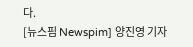다.
[뉴스핌 Newspim] 양진영 기자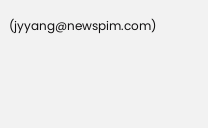(jyyang@newspim.com)